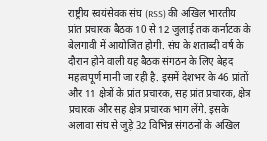राष्ट्रीय स्वयंसेवक संघ (RSS) की अखिल भारतीय प्रांत प्रचारक बैठक 10 से 12 जुलाई तक कर्नाटक के बेलगावी में आयोजित होगी. संघ के शताब्दी वर्ष के दौरान होने वाली यह बैठक संगठन के लिए बेहद महत्वपूर्ण मानी जा रही है. इसमें देशभर के 46 प्रांतों और 11 क्षेत्रों के प्रांत प्रचारक, सह प्रांत प्रचारक, क्षेत्र प्रचारक और सह क्षेत्र प्रचारक भाग लेंगे. इसके अलावा संघ से जुड़े 32 विभिन्न संगठनों के अखिल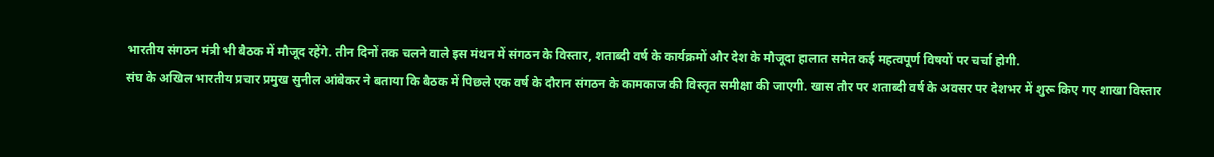भारतीय संगठन मंत्री भी बैठक में मौजूद रहेंगे. तीन दिनों तक चलने वाले इस मंथन में संगठन के विस्तार, शताब्दी वर्ष के कार्यक्रमों और देश के मौजूदा हालात समेत कई महत्वपूर्ण विषयों पर चर्चा होगी.
संघ के अखिल भारतीय प्रचार प्रमुख सुनील आंबेकर ने बताया कि बैठक में पिछले एक वर्ष के दौरान संगठन के कामकाज की विस्तृत समीक्षा की जाएगी. खास तौर पर शताब्दी वर्ष के अवसर पर देशभर में शुरू किए गए शाखा विस्तार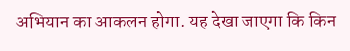अभियान का आकलन होगा. यह देखा जाएगा कि किन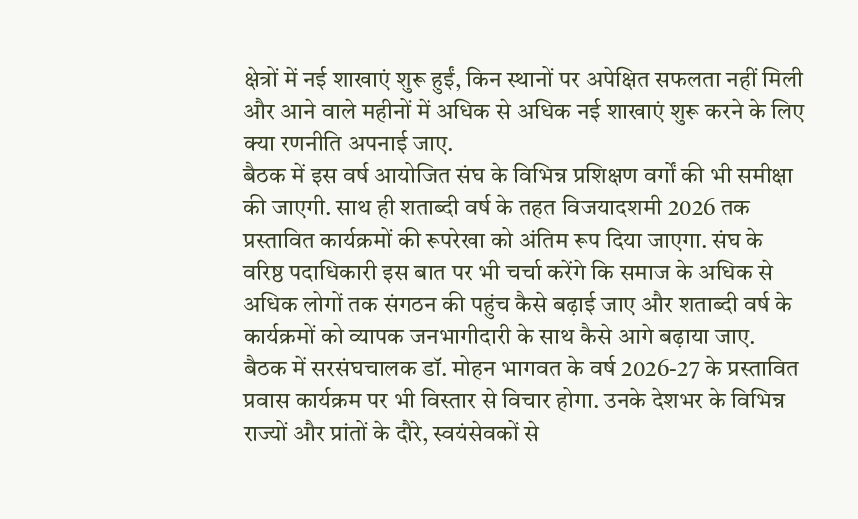क्षेत्रों में नई शाखाएं शुरू हुईं, किन स्थानों पर अपेक्षित सफलता नहीं मिली और आने वाले महीनों में अधिक से अधिक नई शाखाएं शुरू करने के लिए क्या रणनीति अपनाई जाए.
बैठक में इस वर्ष आयोजित संघ के विभिन्न प्रशिक्षण वर्गों की भी समीक्षा की जाएगी. साथ ही शताब्दी वर्ष के तहत विजयादशमी 2026 तक प्रस्तावित कार्यक्रमों की रूपरेखा को अंतिम रूप दिया जाएगा. संघ के वरिष्ठ पदाधिकारी इस बात पर भी चर्चा करेंगे कि समाज के अधिक से अधिक लोगों तक संगठन की पहुंच कैसे बढ़ाई जाए और शताब्दी वर्ष के कार्यक्रमों को व्यापक जनभागीदारी के साथ कैसे आगे बढ़ाया जाए.
बैठक में सरसंघचालक डॉ. मोहन भागवत के वर्ष 2026-27 के प्रस्तावित प्रवास कार्यक्रम पर भी विस्तार से विचार होगा. उनके देशभर के विभिन्न राज्यों और प्रांतों के दौरे, स्वयंसेवकों से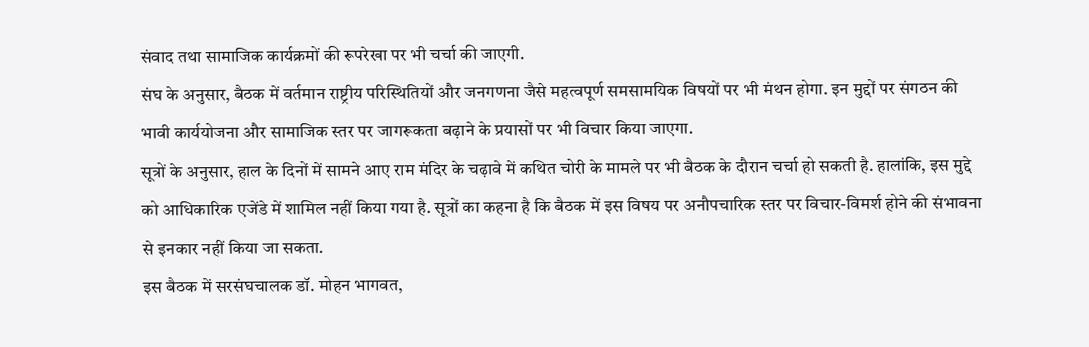संवाद तथा सामाजिक कार्यक्रमों की रूपरेखा पर भी चर्चा की जाएगी.
संघ के अनुसार, बैठक में वर्तमान राष्ट्रीय परिस्थितियों और जनगणना जैसे महत्वपूर्ण समसामयिक विषयों पर भी मंथन होगा. इन मुद्दों पर संगठन की भावी कार्ययोजना और सामाजिक स्तर पर जागरूकता बढ़ाने के प्रयासों पर भी विचार किया जाएगा.
सूत्रों के अनुसार, हाल के दिनों में सामने आए राम मंदिर के चढ़ावे में कथित चोरी के मामले पर भी बैठक के दौरान चर्चा हो सकती है. हालांकि, इस मुद्दे को आधिकारिक एजेंडे में शामिल नहीं किया गया है. सूत्रों का कहना है कि बैठक में इस विषय पर अनौपचारिक स्तर पर विचार-विमर्श होने की संभावना से इनकार नहीं किया जा सकता.
इस बैठक में सरसंघचालक डॉ. मोहन भागवत,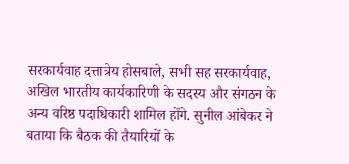सरकार्यवाह दत्तात्रेय होसबाले, सभी सह सरकार्यवाह, अखिल भारतीय कार्यकारिणी के सदस्य और संगठन के अन्य वरिष्ठ पदाधिकारी शामिल होंगे. सुनील आंबेकर ने बताया कि बैठक की तैयारियों के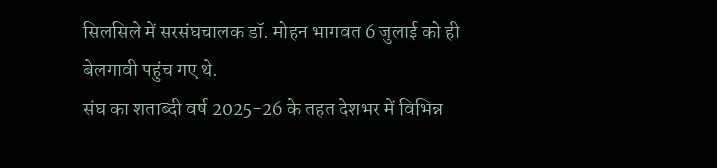सिलसिले में सरसंघचालक डॉ. मोहन भागवत 6 जुलाई को ही बेलगावी पहुंच गए थे.
संघ का शताब्दी वर्ष 2025-26 के तहत देशभर में विभिन्न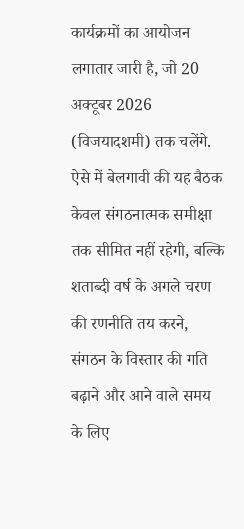कार्यक्रमों का आयोजन लगातार जारी है, जो 20 अक्टूबर 2026 (विजयादशमी) तक चलेंगे. ऐसे में बेलगावी की यह बैठक केवल संगठनात्मक समीक्षा तक सीमित नहीं रहेगी, बल्कि शताब्दी वर्ष के अगले चरण की रणनीति तय करने, संगठन के विस्तार की गति बढ़ाने और आने वाले समय के लिए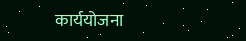कार्ययोजना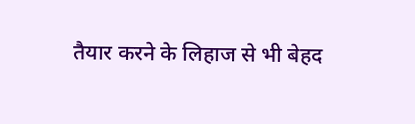तैयार करने के लिहाज से भी बेहद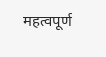महत्वपूर्ण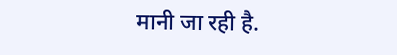मानी जा रही है.